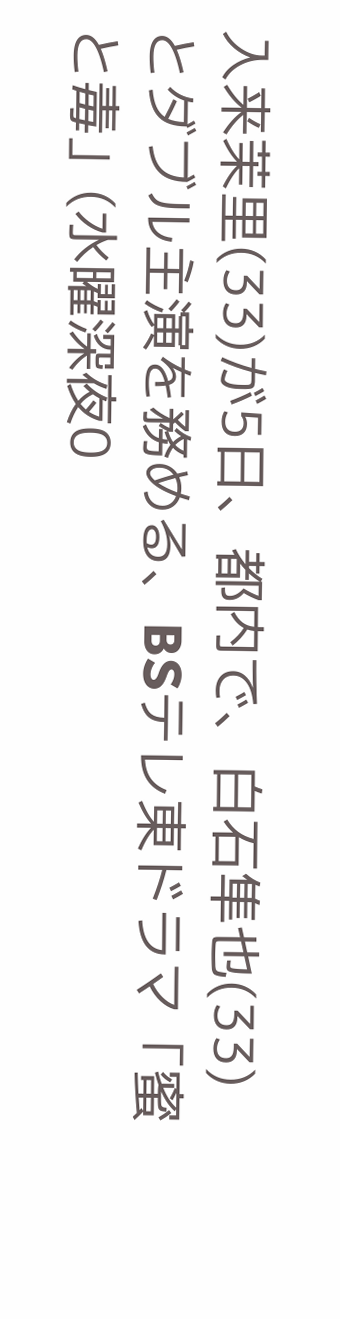入来茉里(33)が5日、都内で、白石隼也(33)とダブル主演を務める、BSテレ東ドラマ「蜜と毒」(水曜深夜0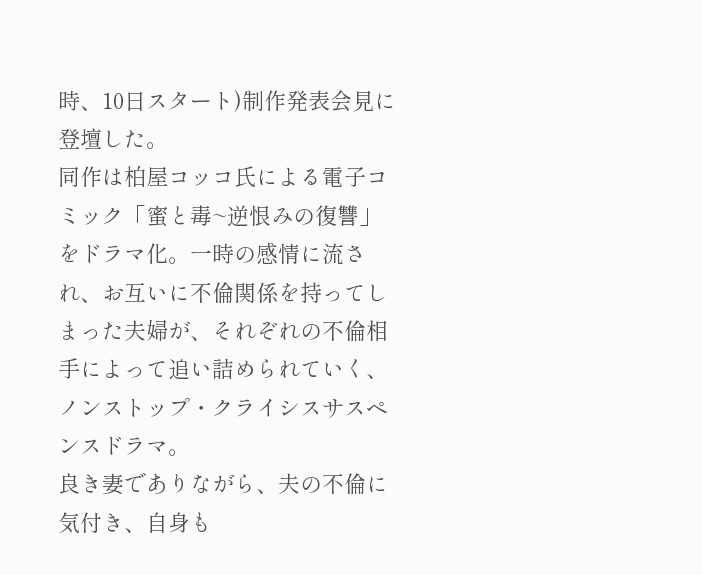時、10日スタート)制作発表会見に登壇した。
同作は柏屋コッコ氏による電子コミック「蜜と毒~逆恨みの復讐」をドラマ化。一時の感情に流され、お互いに不倫関係を持ってしまった夫婦が、それぞれの不倫相手によって追い詰められていく、ノンストップ・クライシスサスペンスドラマ。
良き妻でありながら、夫の不倫に気付き、自身も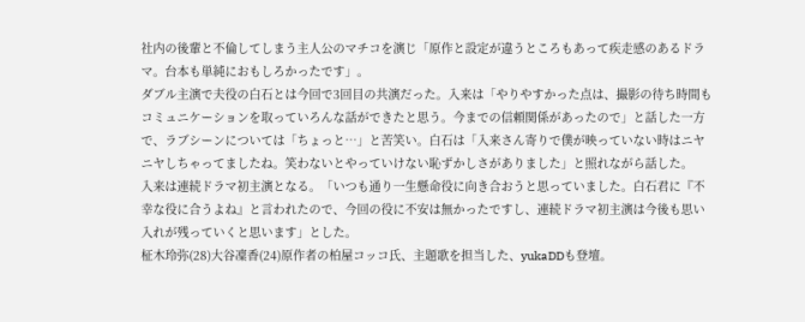社内の後輩と不倫してしまう主人公のマチコを演じ「原作と設定が違うところもあって疾走感のあるドラマ。台本も単純におもしろかったです」。
ダブル主演で夫役の白石とは今回で3回目の共演だった。入来は「やりやすかった点は、撮影の待ち時間もコミュニケーションを取っていろんな話ができたと思う。今までの信頼関係があったので」と話した一方で、ラブシーンについては「ちょっと…」と苦笑い。白石は「入来さん寄りで僕が映っていない時はニヤニヤしちゃってましたね。笑わないとやっていけない恥ずかしさがありました」と照れながら話した。
入来は連続ドラマ初主演となる。「いつも通り一生懸命役に向き合おうと思っていました。白石君に『不幸な役に合うよね』と言われたので、今回の役に不安は無かったですし、連続ドラマ初主演は今後も思い入れが残っていくと思います」とした。
柾木玲弥(28)大谷凜香(24)原作者の柏屋コッコ氏、主題歌を担当した、yukaDDも登壇。